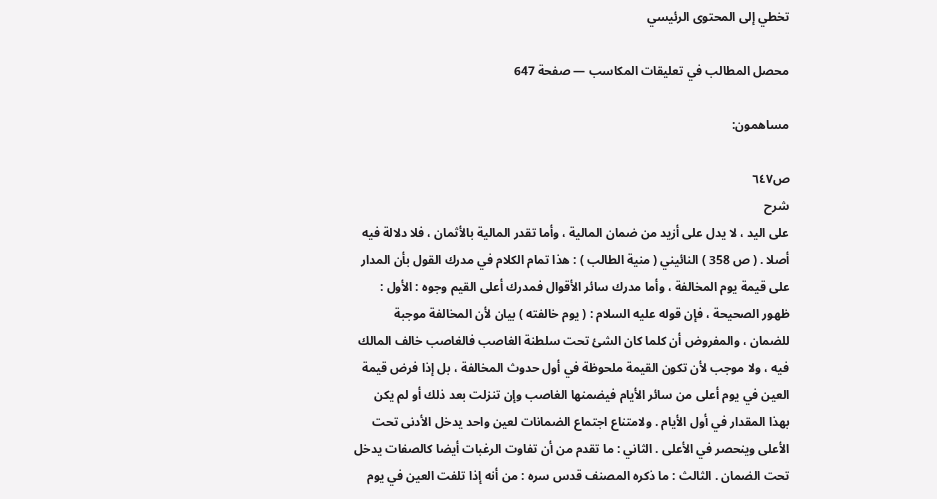تخطي إلى المحتوى الرئيسي

محصل المطالب في تعليقات المكاسب — صفحة 647

مساهمون:

ص٦٤٧
شرح
على اليد ، لا يدل على أزيد من ضمان المالية ، وأما تقدر المالية بالأثمان ، فلا دلالة فيه أصلا . ( ص 358 ) النائيني ( منية الطالب ) : هذا تمام الكلام في مدرك القول بأن المدار على قيمة يوم المخالفة ، وأما مدرك سائر الأقوال فمدرك أعلى القيم وجوه : الأول : ظهور الصحيحة ، فإن قوله عليه السلام : ( يوم خالفته ) بيان لأن المخالفة موجبة للضمان ، والمفروض أن كلما كان الشئ تحت سلطنة الغاصب فالغاصب خالف المالك فيه ، ولا موجب لأن تكون القيمة ملحوظة في أول حدوث المخالفة ، بل إذا فرض قيمة العين في يوم أعلى من سائر الأيام فيضمنها الغاصب وإن تنزلت بعد ذلك أو لم يكن بهذا المقدار في أول الأيام . ولامتناع اجتماع الضمانات لعين واحد يدخل الأدنى تحت الأعلى وينحصر في الأعلى . الثاني : ما تقدم من أن تفاوت الرغبات أيضا كالصفات يدخل تحت الضمان . الثالث : ما ذكره المصنف قدس سره : من أنه إذا تلفت العين في يوم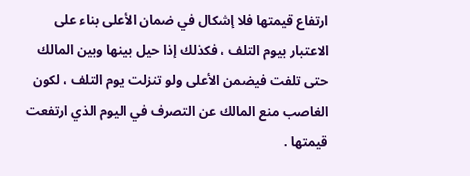ارتفاع قيمتها فلا إشكال في ضمان الأعلى بناء على الاعتبار بيوم التلف ، فكذلك إذا حيل بينها وبين المالك حتى تلفت فيضمن الأعلى ولو تنزلت يوم التلف ، لكون الغاصب منع المالك عن التصرف في اليوم الذي ارتفعت قيمتها .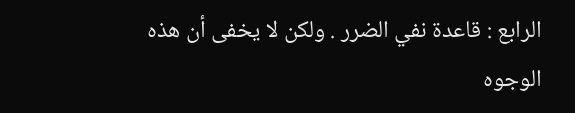الرابع : قاعدة نفي الضرر . ولكن لا يخفى أن هذه الوجوه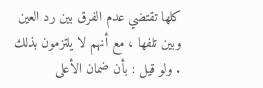كلها تقتضي عدم الفرق بين رد العين وبين تلفها ، مع أنهم لا يلتزمون بذلك . ولو قيل : بأن ضمان الأعلى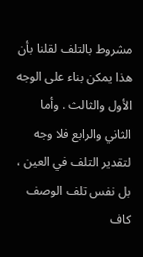مشروط بالتلف لقلنا بأن هذا يمكن بناء على الوجه الأول والثالث . وأما الثاني والرابع فلا وجه لتقدير التلف في العين ، بل نفس تلف الوصف كاف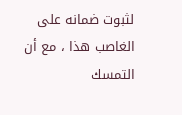لثبوت ضمانه على الغاصب هذا ، مع أن التمسك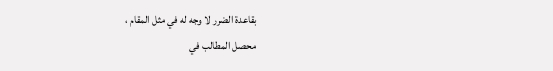بقاعدة الضرر لا وجه له في مثل المقام ،
محصل المطالب في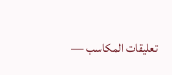تعليقات المكاسب —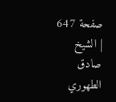صفحة 647 | الشيخ صادق الطهوري